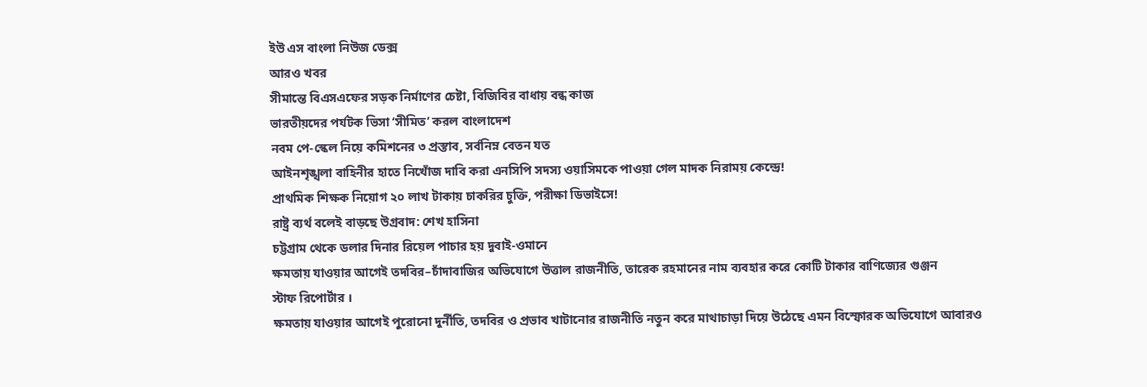ইউ এস বাংলা নিউজ ডেক্স
আরও খবর
সীমান্তে বিএসএফের সড়ক নির্মাণের চেষ্টা, বিজিবির বাধায় বন্ধ কাজ
ভারতীয়দের পর্যটক ভিসা ‘সীমিত’ করল বাংলাদেশ
নবম পে-স্কেল নিয়ে কমিশনের ৩ প্রস্তাব, সর্বনিম্ন বেতন যত
আইনশৃঙ্খলা বাহিনীর হাতে নিখোঁজ দাবি করা এনসিপি সদস্য ওয়াসিমকে পাওয়া গেল মাদক নিরাময় কেন্দ্রে!
প্রাথমিক শিক্ষক নিয়োগ ২০ লাখ টাকায় চাকরির চুক্তি, পরীক্ষা ডিভাইসে!
রাষ্ট্র ব্যর্থ বলেই বাড়ছে উগ্রবাদ: শেখ হাসিনা
চট্টগ্রাম থেকে ডলার দিনার রিয়েল পাচার হয় দুবাই-ওমানে
ক্ষমতায় যাওয়ার আগেই তদবির–চাঁদাবাজির অভিযোগে উত্তাল রাজনীতি, তারেক রহমানের নাম ব্যবহার করে কোটি টাকার বাণিজ্যের গুঞ্জন
স্টাফ রিপোর্টার ।
ক্ষমতায় যাওয়ার আগেই পুরোনো দুর্নীতি, তদবির ও প্রভাব খাটানোর রাজনীতি নতুন করে মাথাচাড়া দিয়ে উঠেছে এমন বিস্ফোরক অভিযোগে আবারও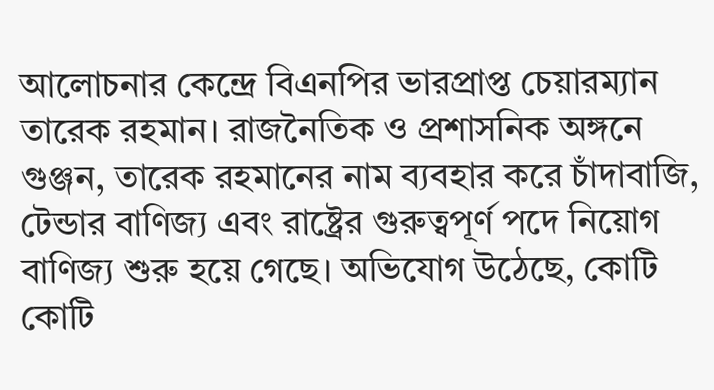আলোচনার কেন্দ্রে বিএনপির ভারপ্রাপ্ত চেয়ারম্যান তারেক রহমান। রাজনৈতিক ও প্রশাসনিক অঙ্গনে গুঞ্জন, তারেক রহমানের নাম ব্যবহার করে চাঁদাবাজি, টেন্ডার বাণিজ্য এবং রাষ্ট্রের গুরুত্বপূর্ণ পদে নিয়োগ বাণিজ্য শুরু হয়ে গেছে। অভিযোগ উঠেছে, কোটি কোটি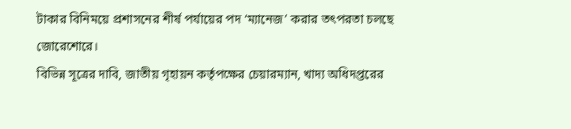টাকার বিনিময়ে প্রশাসনের শীর্ষ পর্যায়ের পদ ‘ম্যানেজ’ করার তৎপরতা চলছে জোরেশোরে।
বিভিন্ন সূত্রের দাবি, জাতীয় গৃহায়ন কর্তৃপক্ষের চেয়ারম্যান, খাদ্য অধিদপ্তরের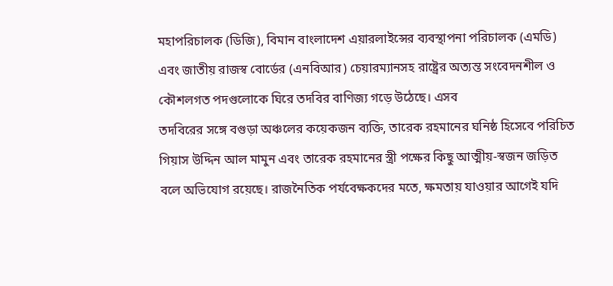মহাপরিচালক (ডিজি), বিমান বাংলাদেশ এয়ারলাইন্সের ব্যবস্থাপনা পরিচালক (এমডি) এবং জাতীয় রাজস্ব বোর্ডের (এনবিআর) চেয়ারম্যানসহ রাষ্ট্রের অত্যন্ত সংবেদনশীল ও কৌশলগত পদগুলোকে ঘিরে তদবির বাণিজ্য গড়ে উঠেছে। এসব
তদবিরের সঙ্গে বগুড়া অঞ্চলের কয়েকজন ব্যক্তি, তারেক রহমানের ঘনিষ্ঠ হিসেবে পরিচিত গিয়াস উদ্দিন আল মামুন এবং তারেক রহমানের স্ত্রী পক্ষের কিছু আত্মীয়-স্বজন জড়িত বলে অভিযোগ রয়েছে। রাজনৈতিক পর্যবেক্ষকদের মতে, ক্ষমতায় যাওয়ার আগেই যদি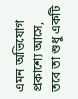এমন অভিযোগ প্রকাশ্যে আসে, তবে তা শুধু একটি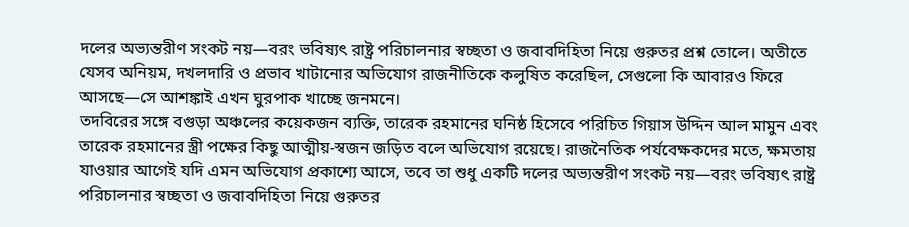দলের অভ্যন্তরীণ সংকট নয়—বরং ভবিষ্যৎ রাষ্ট্র পরিচালনার স্বচ্ছতা ও জবাবদিহিতা নিয়ে গুরুতর প্রশ্ন তোলে। অতীতে যেসব অনিয়ম, দখলদারি ও প্রভাব খাটানোর অভিযোগ রাজনীতিকে কলুষিত করেছিল, সেগুলো কি আবারও ফিরে আসছে—সে আশঙ্কাই এখন ঘুরপাক খাচ্ছে জনমনে।
তদবিরের সঙ্গে বগুড়া অঞ্চলের কয়েকজন ব্যক্তি, তারেক রহমানের ঘনিষ্ঠ হিসেবে পরিচিত গিয়াস উদ্দিন আল মামুন এবং তারেক রহমানের স্ত্রী পক্ষের কিছু আত্মীয়-স্বজন জড়িত বলে অভিযোগ রয়েছে। রাজনৈতিক পর্যবেক্ষকদের মতে, ক্ষমতায় যাওয়ার আগেই যদি এমন অভিযোগ প্রকাশ্যে আসে, তবে তা শুধু একটি দলের অভ্যন্তরীণ সংকট নয়—বরং ভবিষ্যৎ রাষ্ট্র পরিচালনার স্বচ্ছতা ও জবাবদিহিতা নিয়ে গুরুতর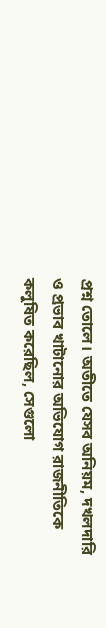প্রশ্ন তোলে। অতীতে যেসব অনিয়ম, দখলদারি ও প্রভাব খাটানোর অভিযোগ রাজনীতিকে কলুষিত করেছিল, সেগুলো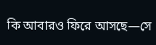কি আবারও ফিরে আসছে—সে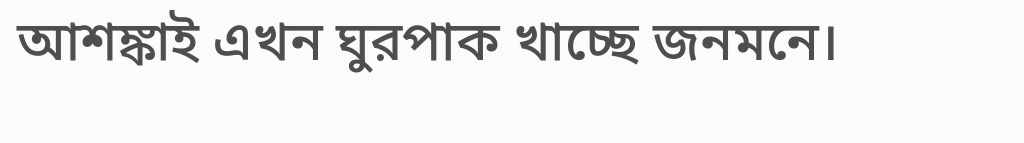আশঙ্কাই এখন ঘুরপাক খাচ্ছে জনমনে।